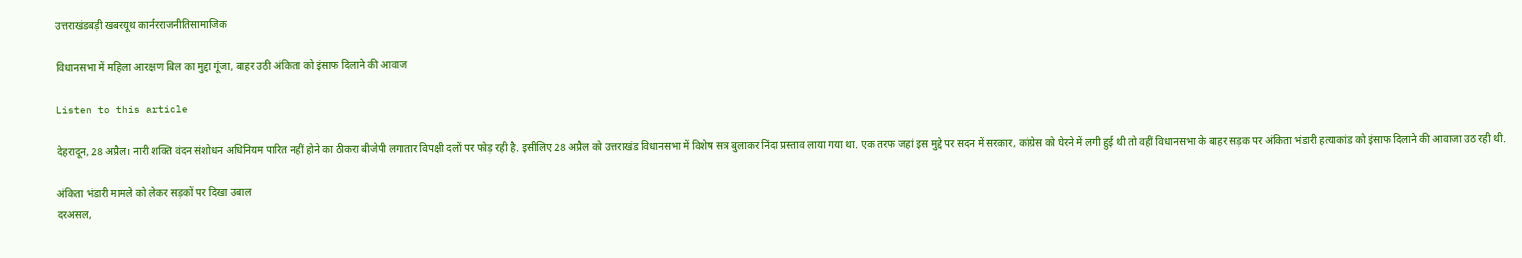उत्तराखंडबड़ी खबरयूथ कार्नरराजनीतिसामाजिक

विधानसभा में महिला आरक्षण बिल का मुद्दा गूंजा, बाहर उठी अंकिता को इंसाफ दिलाने की आवाज

Listen to this article

देहरादून, 28 अप्रैल। नारी शक्ति वंदन संशोधन अधिनियम पारित नहीं होने का ठीकरा बीजेपी लगातार विपक्षी दलों पर फोड़ रही है. इसीलिए 28 अप्रैल को उत्तराखंड विधानसभा में विशेष सत्र बुलाकर निंदा प्रस्ताव लाया गया था. एक तरफ जहां इस मुद्दे पर सदन में सरकार, कांग्रेस को घेरने में लगी हुई थी तो वहीं विधानसभा के बाहर सड़क पर अंकिता भंडारी हत्याकांड को इंसाफ दिलाने की आवाजा उठ रही थी.

अंकिता भंडारी मामले को लेकर सड़कों पर दिखा उबाल
दरअसल,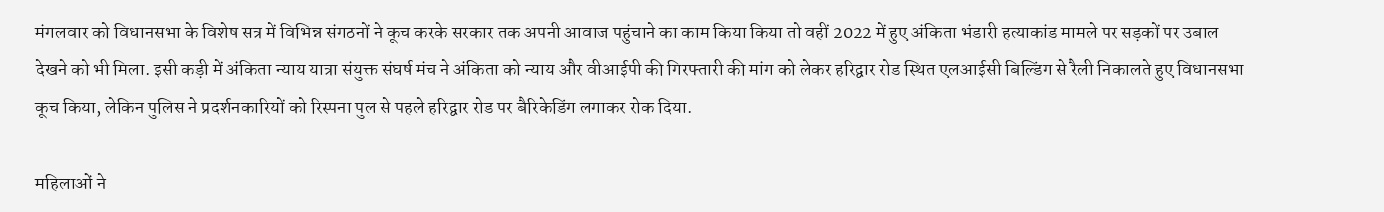मंगलवार को विधानसभा के विशेष सत्र में विभिन्न संगठनों ने कूच करके सरकार तक अपनी आवाज पहुंचाने का काम किया किया तो वहीं 2022 में हुए अंकिता भंडारी हत्याकांड मामले पर सड़कों पर उबाल देखने को भी मिला. इसी कड़ी में अंकिता न्याय यात्रा संयुक्त संघर्ष मंच ने अंकिता को न्याय और वीआईपी की गिरफ्तारी की मांग को लेकर हरिद्वार रोड स्थित एलआईसी बिल्डिंग से रैली निकालते हुए विधानसभा कूच किया, लेकिन पुलिस ने प्रदर्शनकारियों को रिस्पना पुल से पहले हरिद्वार रोड पर बैरिकेडिंग लगाकर रोक दिया.

महिलाओं ने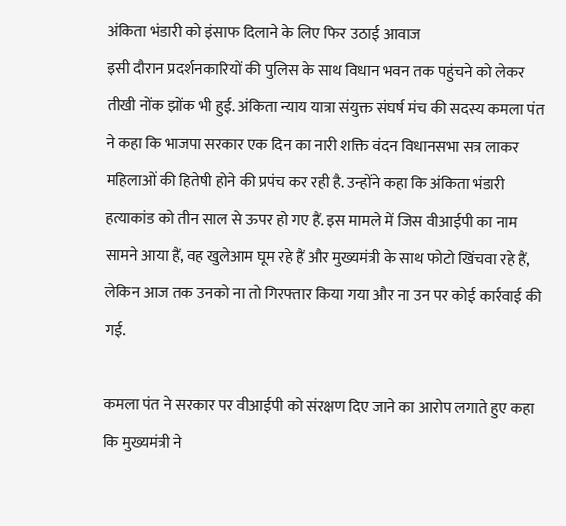अंकिता भंडारी को इंसाफ दिलाने के लिए फिर उठाई आवाज
इसी दौरान प्रदर्शनकारियों की पुलिस के साथ विधान भवन तक पहुंचने को लेकर तीखी नोंक झोंक भी हुई. अंकिता न्याय यात्रा संयुक्त संघर्ष मंच की सदस्य कमला पंत ने कहा कि भाजपा सरकार एक दिन का नारी शक्ति वंदन विधानसभा सत्र लाकर महिलाओं की हितेषी होने की प्रपंच कर रही है. उन्होंने कहा कि अंकिता भंडारी हत्याकांड को तीन साल से ऊपर हो गए हैं. इस मामले में जिस वीआईपी का नाम सामने आया हैं, वह खुलेआम घूम रहे हैं और मुख्यमंत्री के साथ फोटो खिंचवा रहे हैं, लेकिन आज तक उनको ना तो गिरफ्तार किया गया और ना उन पर कोई कार्रवाई की गई.

कमला पंत ने सरकार पर वीआईपी को संरक्षण दिए जाने का आरोप लगाते हुए कहा कि मुख्यमंत्री ने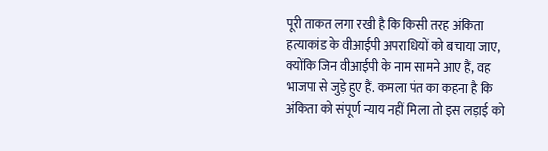पूरी ताकत लगा रखी है कि किसी तरह अंकिता हत्याकांड के वीआईपी अपराधियों को बचाया जाए, क्योंकि जिन वीआईपी के नाम सामने आए हैं, वह भाजपा से जुड़े हुए हैं. कमला पंत का कहना है कि अंकिता को संपूर्ण न्याय नहीं मिला तो इस लड़ाई को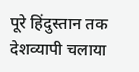पूरे हिंदुस्तान तक देशव्यापी चलाया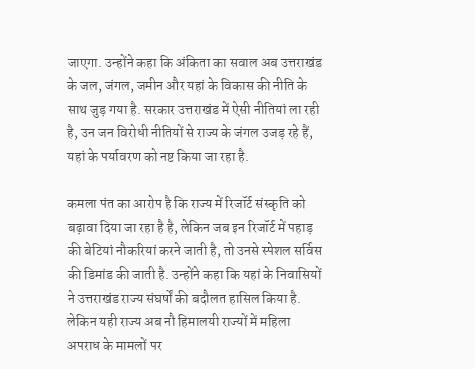जाएगा. उन्होंने कहा कि अंकिता का सवाल अब उत्तराखंड के जल, जंगल, जमीन और यहां के विकास की नीति के साथ जुड़ गया है. सरकार उत्तराखंड में ऐसी नीतियां ला रही है, उन जन विरोधी नीतियों से राज्य के जंगल उजड़ रहे हैं, यहां के पर्यावरण को नष्ट किया जा रहा है.

कमला पंत का आरोप है कि राज्य में रिजॉर्ट संस्कृति को बढ़ावा दिया जा रहा है है, लेकिन जब इन रिजॉर्ट में पहाड़ की बेटियां नौकरियां करने जाती है, तो उनसे स्पेशल सर्विस की डिमांड की जाती है. उन्होंने कहा कि यहां के निवासियों ने उत्तराखंड राज्य संघर्षों की बदौलत हासिल किया है. लेकिन यही राज्य अब नौ हिमालयी राज्यों में महिला अपराध के मामलों पर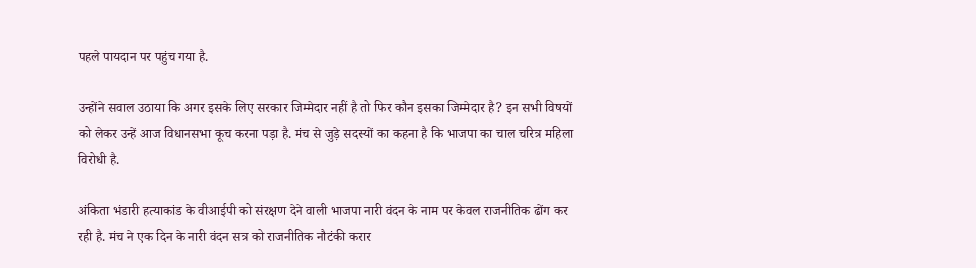पहले पायदान पर पहुंच गया है.

उन्होंने सवाल उठाया कि अगर इसके लिए सरकार जिम्मेदार नहीं है तो फिर कौन इसका जिम्मेदार है? इन सभी विषयों को लेकर उन्हें आज विधानसभा कूच करना पड़ा है. मंच से जुड़े सदस्यों का कहना है कि भाजपा का चाल चरित्र महिला विरोधी है.

अंकिता भंडारी हत्याकांड के वीआईपी को संरक्षण देने वाली भाजपा नारी वंदन के नाम पर केवल राजनीतिक ढोंग कर रही है. मंच ने एक दिन के नारी वंदन सत्र को राजनीतिक नौटंकी करार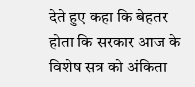देते हुए कहा कि बेहतर होता कि सरकार आज के विशेष सत्र को अंकिता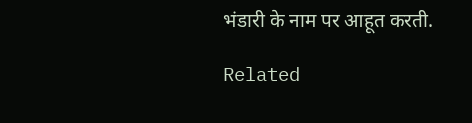भंडारी के नाम पर आहूत करती.

Related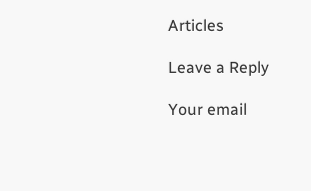Articles

Leave a Reply

Your email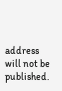address will not be published.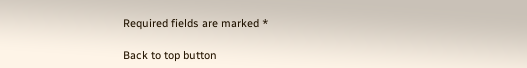Required fields are marked *

Back to top button